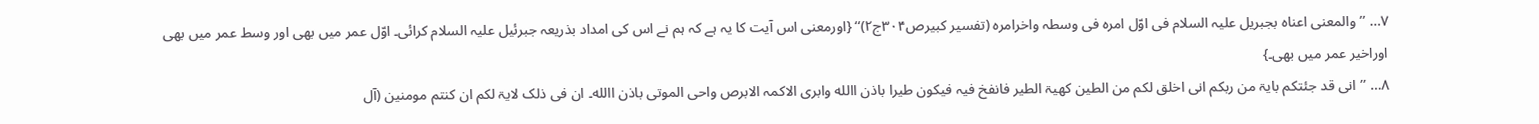۷… ’’والمعنی اعناہ بجبریل علیہ السلام فی اوّل امرہ فی وسطہ واخرامرہ (تفسیر کبیرص۳۰۴ج۲)‘‘ {اورمعنی اس آیت کا یہ ہے کہ ہم نے اس کی امداد بذریعہ جبرئیل علیہ السلام کرائی۔ اوّل عمر میں بھی اور وسط عمر میں بھی اوراخیر عمر میں بھی۔}
۸… ’’انی قد جئتکم بایۃ من ربکم انی اخلق لکم من الطین کھیۃ الطیر فانفخ فیہ فیکون طیرا باذن االله وابری الاکمہ الابرص واحی الموتی باذن االله۔ ان فی ذلک لایۃ لکم ان کنتم مومنین (آل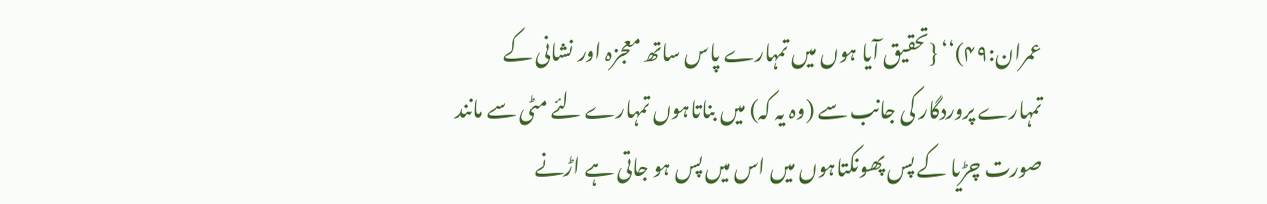عمران:۴۹)‘‘ {تحقیق آیا ہوں میں تمہارے پاس ساتھ معجزہ اور نشانی کے تمہارے پروردگار کی جانب سے (وہ یہ کہ) میں بناتاہوں تمہارے لئے مٹی سے مانند صورت چڑیا کے پس پھونکتاہوں میں اس میں پس ہو جاتی ہے اڑنے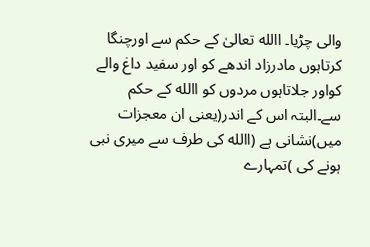والی چڑیا۔ االله تعالیٰ کے حکم سے اورچنگا کرتاہوں مادرزاد اندھے کو اور سفید داغ والے کواور جلاتاہوں مردوں کو االله کے حکم سے۔البتہ اس کے اندر(یعنی ان معجزات میں)نشانی ہے (االله کی طرف سے میری نبی ہونے کی )تمہارے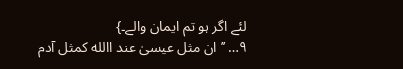لئے اگر ہو تم ایمان والے۔}
۹… ’’ان مثل عیسیٰ عند االله کمثل آدم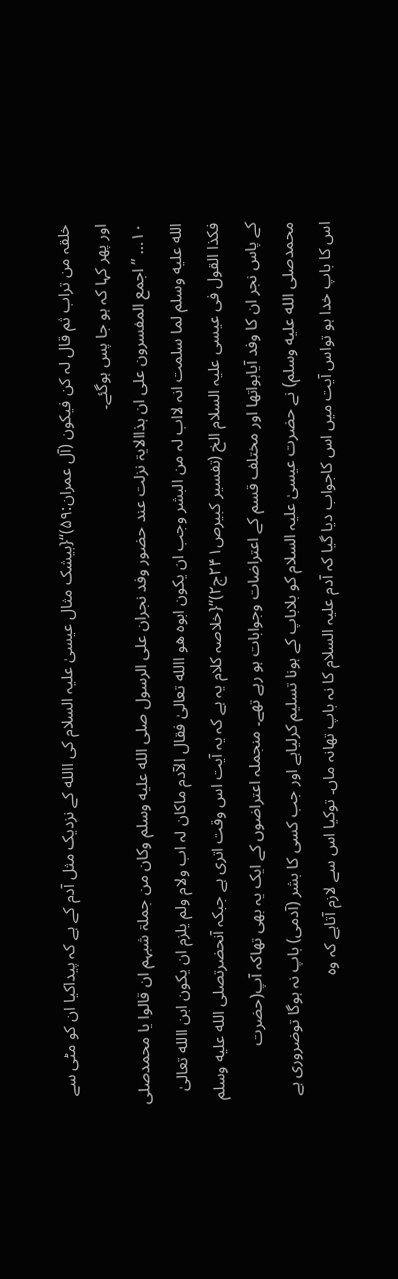خلقہ من تراب ثم قال لہ کن فیکون (آل عمران:۵۹)‘‘{بیشک مثال عیسیٰ علیہ السلام کی االله کے نزدیک مثل آدم کے ہے کہ پیداکیا ان کو مٹی سے اور پھر کہا کہ ہو جا پس ہوگئے۔
۱۰… ’’اجمع المفسرون علی ان ہذاالایۃ نزلت عند حضور وفد نجران علی الرسول صلى الله عليه وسلم وکان من جملۃ شبہم ان قالوا یا محمدصلى الله عليه وسلم لما سلمت انہ لااب لہ من البشر وجب ان یکون ابوہ ھو االله تعالیٰ فقال الآدم ماکان لہ اب ولام ولم یلزم ان یکون ابن االله تعالیٰ فکذا القول فی عیسی علیہ السلام الخ (تفسیر کبیرص۲۴۱ج۲)‘‘{خلاصہ کلام یہ ہے کہ یہ آیت اس وقت اتری ہے جبکہ آنحضرتصلى الله عليه وسلم کے پاس نجر ان کا وفد آیاہواتھا اور مختلف قسم کے اعتراضات وجوابات ہو رہے تھے۔ منجملہ اعتراضوں کے ایک یہ بھی تھاکہ آپ(حضرت محمدصلى الله عليه وسلم) نے حضرت عیسیٰ علیہ السلام کو بلاباپ کے ہونا تسلیم کرلیاہے اور جب کسی کا بشر (آدمی) باپ نہ ہوگا توضروری ہے اس کا باپ خدا ہو تواس آیت میں اس کاجواب دیا گیا کہ آدم علیہ السلام کا نہ باپ تھانہ ماں۔ توکیا اس سے لازم آتاہے کہ وہ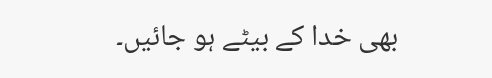بھی خدا کے بیٹے ہو جائیں۔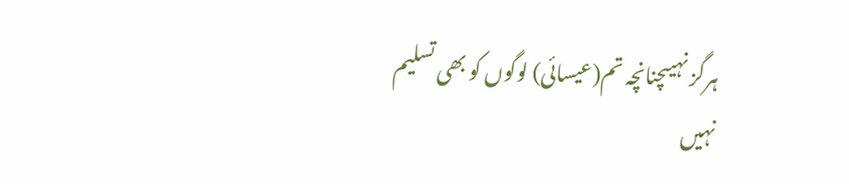ہرگز نہیںچنانچہ تم(عیسائی) لوگوں کو بھی تسلیم نہیں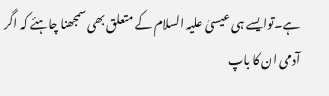ہے۔توایسے ہی عیسیٰ علیہ السلام کے متعلق بھی سمجھنا چاہئے کہ اگر آدمی ان کا باپ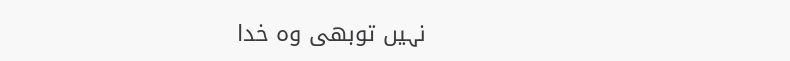نہیں توبھی وہ خدا